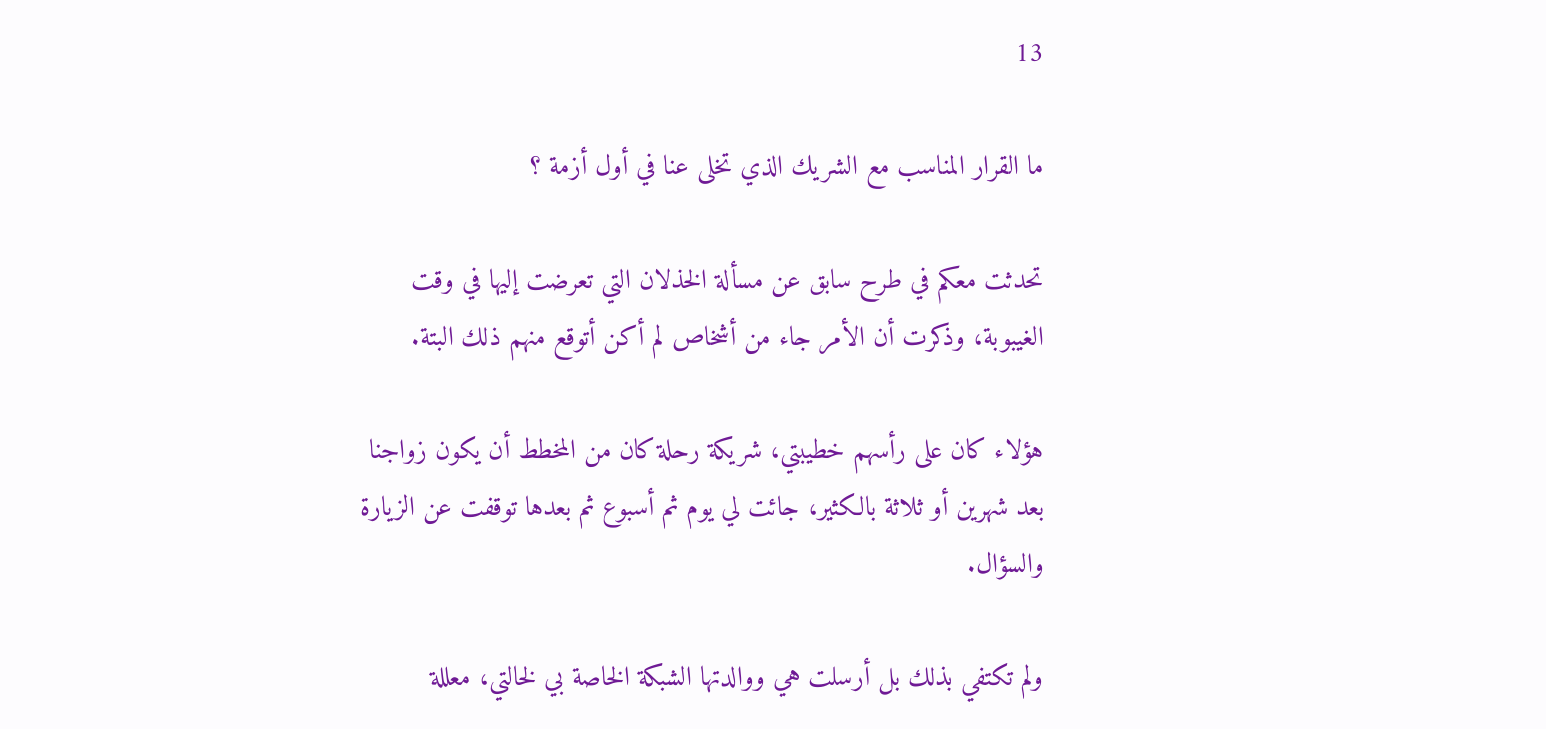13

ما القرار المناسب مع الشريك الذي تخلى عنا في أول أزمة ؟

تحدثت معكم في طرح سابق عن مسألة الخذلان التي تعرضت إليها في وقت الغيبوبة، وذكرت أن الأمر جاء من أشخاص لم أكن أتوقع منهم ذلك البتة.

هؤلاء كان على رأسهم خطيبتي، شريكة رحلة كان من المخطط أن يكون زواجنا بعد شهرين أو ثلاثة بالكثير، جائت لي يوم ثم أسبوع ثم بعدها توقفت عن الزيارة والسؤال.

ولم تكتفي بذلك بل أرسلت هي ووالدتها الشبكة الخاصة بي لخالتي، معللة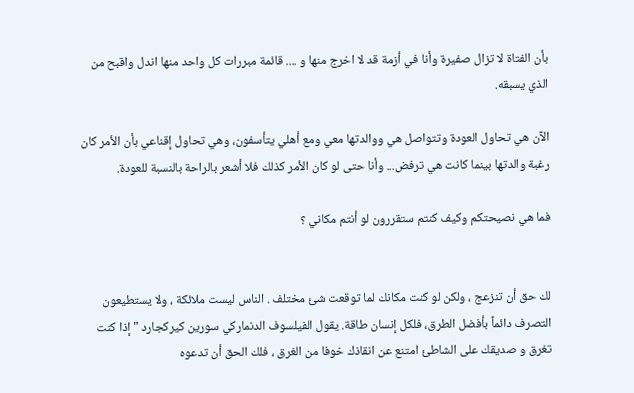بأن الفتاة لا تزال صفيرة وأنا في أزمة قد لا اخرج منها و .... قائمة مبررات كل واحد منها اندل واقبح من الذي يسبقه.

الآن هي تحاول العودة وتتواصل هي ووالدتها معي ومع أهلي يتأسفون، وهي تحاول إقناعي بأن الأمر كان رغبة والدتها بينما كانت هي ترفض... وأنا حتى لو كان الأمر كذلك فلا أشعر بالراحة بالنسبة للعودة.

فما هي نصيحتكم وكيف كنتم ستقررون لو أنتم مكاني ؟


لك حق أن تنزعج ، ولكن لو كنت مكانك لما توقعت شئ مختلف . الناس ليست ملائكة ، ولا يستطيعون التصرف دائماً بأفضل الطرق، فلكل إنسان طاقة. يقول الفيلسوف الدنماركي سورين كيركجارد " إذا كنت تغرق و صديقك على الشاطئ امتنع عن انقاذك خوفا من الغرق ، فلك الحق أن تدعوه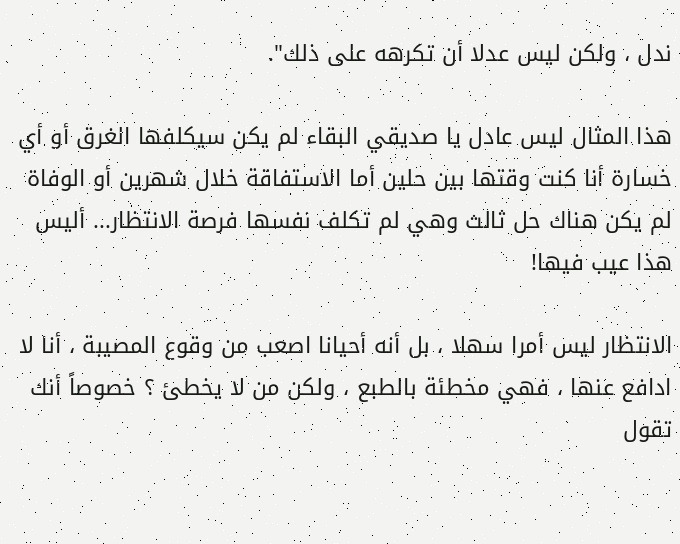ندل ، ولكن ليس عدلا أن تكرهه على ذلك".

هذا المثال ليس عادل يا صديقي البقاء لم يكن سيكلفها الغرق أو أي خسارة أنا كنت وقتها بين حلين أما الاستفاقة خلال شهرين أو الوفاة لم يكن هناك حل ثالث وهي لم تكلف نفسها فرصة الانتظار... أليس هذا عيب فيها!

الانتظار ليس أمرا سهلا ، بل أنه أحيانا اصعب من وقوع المصيبة ، أنا لا ادافع عنها ، فهي مخطئة بالطبع ، ولكن من لا يخطئ ؟ خصوصاً أنك تقول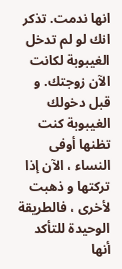انها ندمت. تذكر انك لو لم تدخل الغيبوبة لكانت الآن زوجتك. و قبل دخولك الغيبوبة كنت تظنها أوفى النساء ، الآن إذا تركتها و ذهبت لأخرى ، فالطريقة الوحيدة للتأكد أنها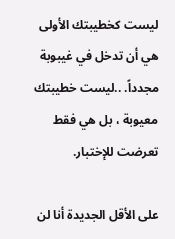ليست كخطيبتك الأولى هي أن تدخل في غيبوبة مجدداً. ..ليست خطيبتك معيوبة ، بل هي فقط تعرضت للإختبار.

على الأقل الجديدة أنا لن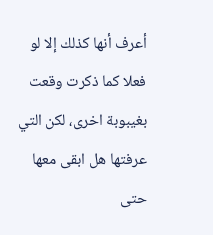أعرف أنها كذلك إلا لو فعلا كما ذكرت وقعت بغيبوبة اخرى، لكن التي عرفتها هل ابقى معها حتى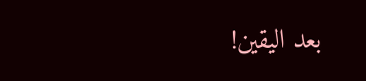بعد اليقين!